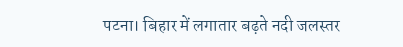पटना। बिहार में लगातार बढ़ते नदी जलस्तर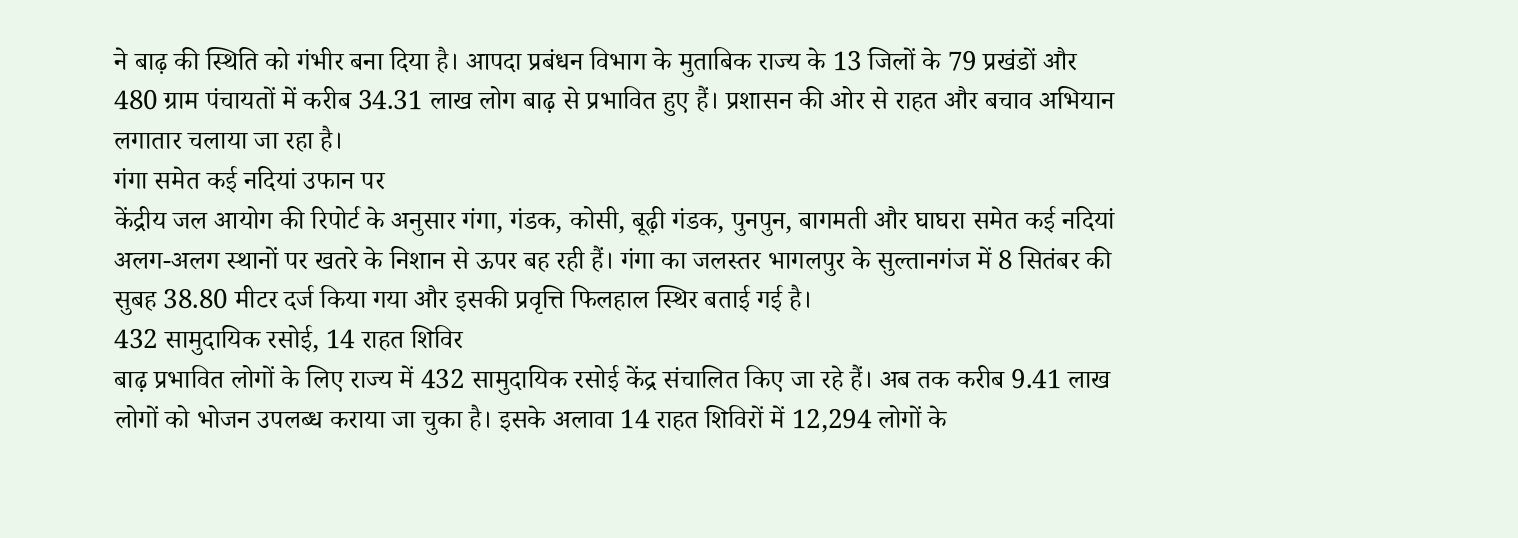ने बाढ़ की स्थिति को गंभीर बना दिया है। आपदा प्रबंधन विभाग के मुताबिक राज्य के 13 जिलों के 79 प्रखंडों और 480 ग्राम पंचायतों में करीब 34.31 लाख लोग बाढ़ से प्रभावित हुए हैं। प्रशासन की ओर से राहत और बचाव अभियान लगातार चलाया जा रहा है।
गंगा समेत कई नदियां उफान पर
केंद्रीय जल आयोग की रिपोर्ट के अनुसार गंगा, गंडक, कोसी, बूढ़ी गंडक, पुनपुन, बागमती और घाघरा समेत कई नदियां अलग-अलग स्थानों पर खतरे के निशान से ऊपर बह रही हैं। गंगा का जलस्तर भागलपुर के सुल्तानगंज में 8 सितंबर की सुबह 38.80 मीटर दर्ज किया गया और इसकी प्रवृत्ति फिलहाल स्थिर बताई गई है।
432 सामुदायिक रसोई, 14 राहत शिविर
बाढ़ प्रभावित लोगों के लिए राज्य में 432 सामुदायिक रसोई केंद्र संचालित किए जा रहे हैं। अब तक करीब 9.41 लाख लोगों को भोजन उपलब्ध कराया जा चुका है। इसके अलावा 14 राहत शिविरों में 12,294 लोगों के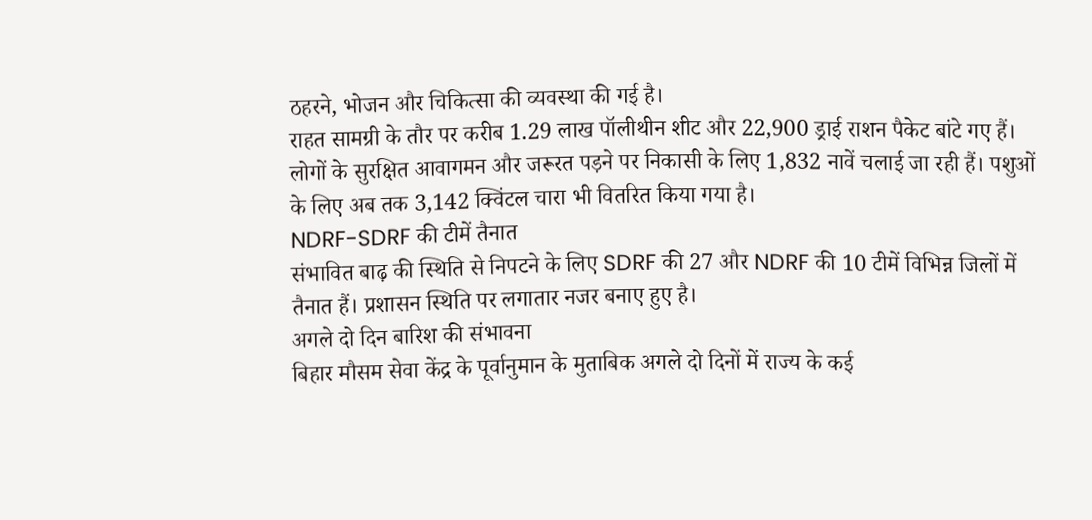ठहरने, भोजन और चिकित्सा की व्यवस्था की गई है।
राहत सामग्री के तौर पर करीब 1.29 लाख पॉलीथीन शीट और 22,900 ड्राई राशन पैकेट बांटे गए हैं। लोगों के सुरक्षित आवागमन और जरूरत पड़ने पर निकासी के लिए 1,832 नावें चलाई जा रही हैं। पशुओं के लिए अब तक 3,142 क्विंटल चारा भी वितरित किया गया है।
NDRF-SDRF की टीमें तैनात
संभावित बाढ़ की स्थिति से निपटने के लिए SDRF की 27 और NDRF की 10 टीमें विभिन्न जिलों में तैनात हैं। प्रशासन स्थिति पर लगातार नजर बनाए हुए है।
अगले दो दिन बारिश की संभावना
बिहार मौसम सेवा केंद्र के पूर्वानुमान के मुताबिक अगले दो दिनों में राज्य के कई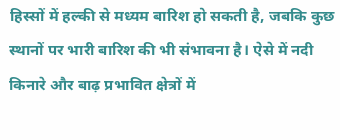हिस्सों में हल्की से मध्यम बारिश हो सकती है, जबकि कुछ स्थानों पर भारी बारिश की भी संभावना है। ऐसे में नदी किनारे और बाढ़ प्रभावित क्षेत्रों में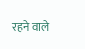रहने वाले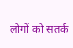लोगों को सतर्क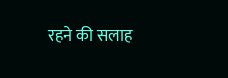रहने की सलाह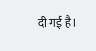दी गई है।